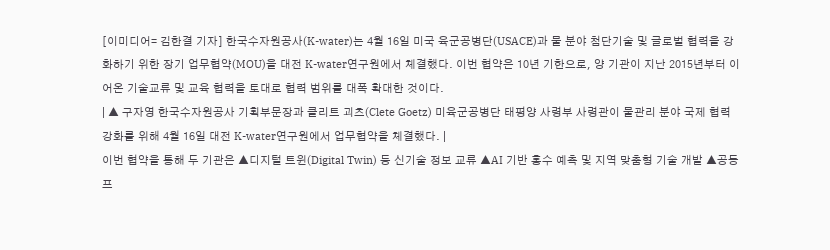[이미디어= 김한결 기자] 한국수자원공사(K-water)는 4월 16일 미국 육군공병단(USACE)과 물 분야 첨단기술 및 글로벌 협력을 강화하기 위한 장기 업무협약(MOU)을 대전 K-water연구원에서 체결했다. 이번 협약은 10년 기한으로, 양 기관이 지난 2015년부터 이어온 기술교류 및 교육 협력을 토대로 협력 범위를 대폭 확대한 것이다.
| ▲ 구자영 한국수자원공사 기획부문장과 클리트 괴츠(Clete Goetz) 미육군공병단 태평양 사령부 사령관이 물관리 분야 국제 협력 강화를 위해 4월 16일 대전 K-water연구원에서 업무협약을 체결했다. |
이번 협약을 통해 두 기관은 ▲디지털 트윈(Digital Twin) 등 신기술 정보 교류 ▲AI 기반 홍수 예측 및 지역 맞춤형 기술 개발 ▲공동 프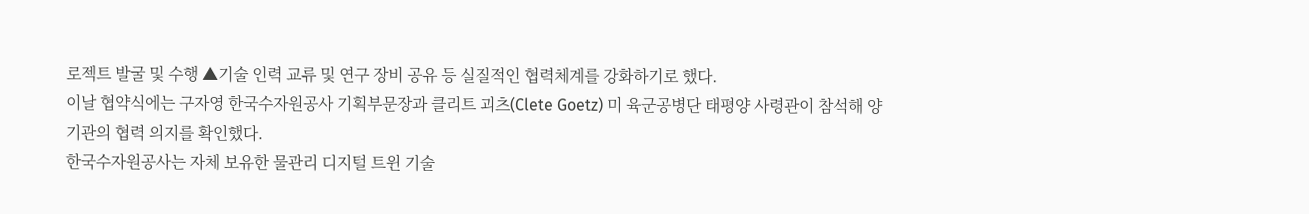로젝트 발굴 및 수행 ▲기술 인력 교류 및 연구 장비 공유 등 실질적인 협력체계를 강화하기로 했다.
이날 협약식에는 구자영 한국수자원공사 기획부문장과 클리트 괴츠(Clete Goetz) 미 육군공병단 태평양 사령관이 참석해 양 기관의 협력 의지를 확인했다.
한국수자원공사는 자체 보유한 물관리 디지털 트윈 기술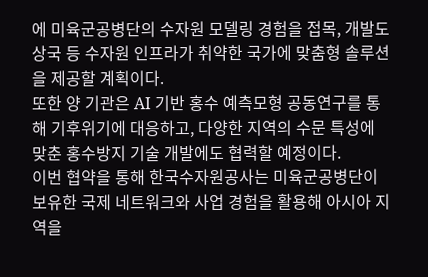에 미육군공병단의 수자원 모델링 경험을 접목, 개발도상국 등 수자원 인프라가 취약한 국가에 맞춤형 솔루션을 제공할 계획이다.
또한 양 기관은 AI 기반 홍수 예측모형 공동연구를 통해 기후위기에 대응하고, 다양한 지역의 수문 특성에 맞춘 홍수방지 기술 개발에도 협력할 예정이다.
이번 협약을 통해 한국수자원공사는 미육군공병단이 보유한 국제 네트워크와 사업 경험을 활용해 아시아 지역을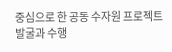중심으로 한 공동 수자원 프로젝트 발굴과 수행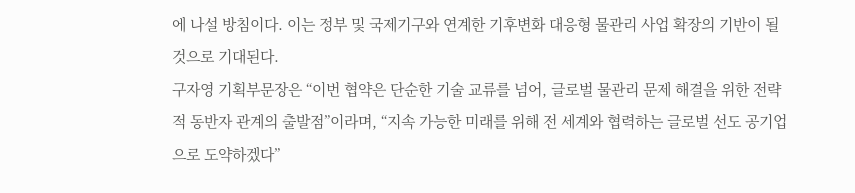에 나설 방침이다. 이는 정부 및 국제기구와 연계한 기후변화 대응형 물관리 사업 확장의 기반이 될 것으로 기대된다.
구자영 기획부문장은 “이번 협약은 단순한 기술 교류를 넘어, 글로벌 물관리 문제 해결을 위한 전략적 동반자 관계의 출발점”이라며, “지속 가능한 미래를 위해 전 세계와 협력하는 글로벌 선도 공기업으로 도약하겠다”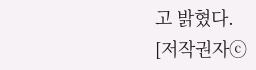고 밝혔다.
[저작권자ⓒ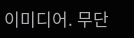이미디어. 무단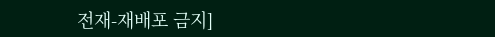전재-재배포 금지]